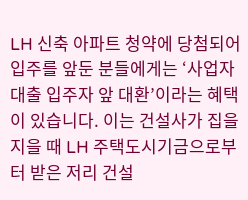LH 신축 아파트 청약에 당첨되어 입주를 앞둔 분들에게는 ‘사업자 대출 입주자 앞 대환’이라는 혜택이 있습니다. 이는 건설사가 집을 지을 때 LH 주택도시기금으로부터 받은 저리 건설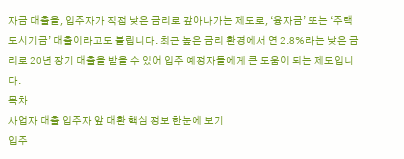자금 대출을, 입주자가 직접 낮은 금리로 갚아나가는 제도로, ‘융자금’ 또는 ‘주택도시기금’ 대출이라고도 불립니다. 최근 높은 금리 환경에서 연 2.8%라는 낮은 금리로 20년 장기 대출을 받을 수 있어 입주 예정자들에게 큰 도움이 되는 제도입니다.
목차
사업자 대출 입주자 앞 대환 핵심 정보 한눈에 보기
입주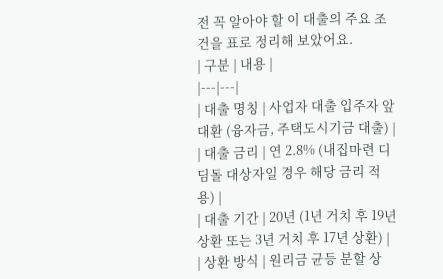전 꼭 알아야 할 이 대출의 주요 조건을 표로 정리해 보았어요.
| 구분 | 내용 |
|---|---|
| 대출 명칭 | 사업자 대출 입주자 앞 대환 (융자금, 주택도시기금 대출) |
| 대출 금리 | 연 2.8% (내집마련 디딤돌 대상자일 경우 해당 금리 적용) |
| 대출 기간 | 20년 (1년 거치 후 19년 상환 또는 3년 거치 후 17년 상환) |
| 상환 방식 | 원리금 균등 분할 상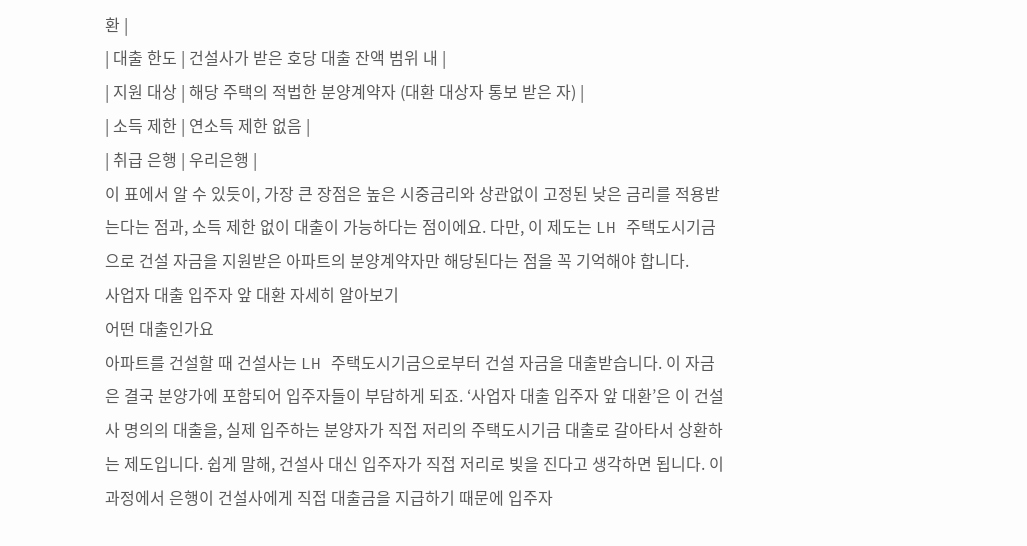환 |
| 대출 한도 | 건설사가 받은 호당 대출 잔액 범위 내 |
| 지원 대상 | 해당 주택의 적법한 분양계약자 (대환 대상자 통보 받은 자) |
| 소득 제한 | 연소득 제한 없음 |
| 취급 은행 | 우리은행 |
이 표에서 알 수 있듯이, 가장 큰 장점은 높은 시중금리와 상관없이 고정된 낮은 금리를 적용받는다는 점과, 소득 제한 없이 대출이 가능하다는 점이에요. 다만, 이 제도는 LH 주택도시기금으로 건설 자금을 지원받은 아파트의 분양계약자만 해당된다는 점을 꼭 기억해야 합니다.
사업자 대출 입주자 앞 대환 자세히 알아보기
어떤 대출인가요
아파트를 건설할 때 건설사는 LH 주택도시기금으로부터 건설 자금을 대출받습니다. 이 자금은 결국 분양가에 포함되어 입주자들이 부담하게 되죠. ‘사업자 대출 입주자 앞 대환’은 이 건설사 명의의 대출을, 실제 입주하는 분양자가 직접 저리의 주택도시기금 대출로 갈아타서 상환하는 제도입니다. 쉽게 말해, 건설사 대신 입주자가 직접 저리로 빚을 진다고 생각하면 됩니다. 이 과정에서 은행이 건설사에게 직접 대출금을 지급하기 때문에 입주자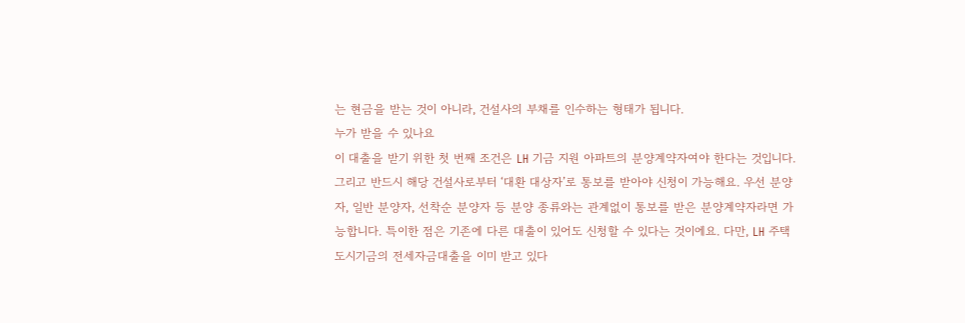는 현금을 받는 것이 아니라, 건설사의 부채를 인수하는 형태가 됩니다.
누가 받을 수 있나요
이 대출을 받기 위한 첫 번째 조건은 LH 기금 지원 아파트의 분양계약자여야 한다는 것입니다. 그리고 반드시 해당 건설사로부터 ‘대환 대상자’로 통보를 받아야 신청이 가능해요. 우선 분양자, 일반 분양자, 선착순 분양자 등 분양 종류와는 관계없이 통보를 받은 분양계약자라면 가능합니다. 특이한 점은 기존에 다른 대출이 있어도 신청할 수 있다는 것이에요. 다만, LH 주택도시기금의 전세자금대출을 이미 받고 있다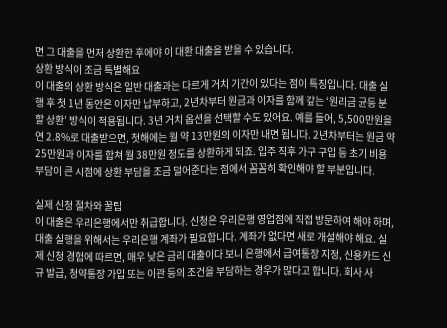면 그 대출을 먼저 상환한 후에야 이 대환 대출을 받을 수 있습니다.
상환 방식이 조금 특별해요
이 대출의 상환 방식은 일반 대출과는 다르게 거치 기간이 있다는 점이 특징입니다. 대출 실행 후 첫 1년 동안은 이자만 납부하고, 2년차부터 원금과 이자를 함께 갚는 ‘원리금 균등 분할 상환’ 방식이 적용됩니다. 3년 거치 옵션을 선택할 수도 있어요. 예를 들어, 5,500만원을 연 2.8%로 대출받으면, 첫해에는 월 약 13만원의 이자만 내면 됩니다. 2년차부터는 원금 약 25만원과 이자를 합쳐 월 38만원 정도를 상환하게 되죠. 입주 직후 가구 구입 등 초기 비용 부담이 큰 시점에 상환 부담을 조금 덜어준다는 점에서 꼼꼼히 확인해야 할 부분입니다.

실제 신청 절차와 꿀팁
이 대출은 우리은행에서만 취급합니다. 신청은 우리은행 영업점에 직접 방문하여 해야 하며, 대출 실행을 위해서는 우리은행 계좌가 필요합니다. 계좌가 없다면 새로 개설해야 해요. 실제 신청 경험에 따르면, 매우 낮은 금리 대출이다 보니 은행에서 급여통장 지정, 신용카드 신규 발급, 청약통장 가입 또는 이관 등의 조건을 부담하는 경우가 많다고 합니다. 회사 사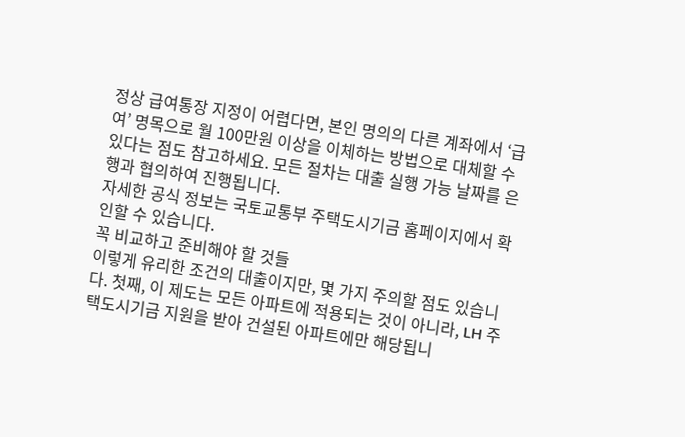정상 급여통장 지정이 어렵다면, 본인 명의의 다른 계좌에서 ‘급여’ 명목으로 월 100만원 이상을 이체하는 방법으로 대체할 수 있다는 점도 참고하세요. 모든 절차는 대출 실행 가능 날짜를 은행과 협의하여 진행됩니다.
자세한 공식 정보는 국토교통부 주택도시기금 홈페이지에서 확인할 수 있습니다.
꼭 비교하고 준비해야 할 것들
이렇게 유리한 조건의 대출이지만, 몇 가지 주의할 점도 있습니다. 첫째, 이 제도는 모든 아파트에 적용되는 것이 아니라, LH 주택도시기금 지원을 받아 건설된 아파트에만 해당됩니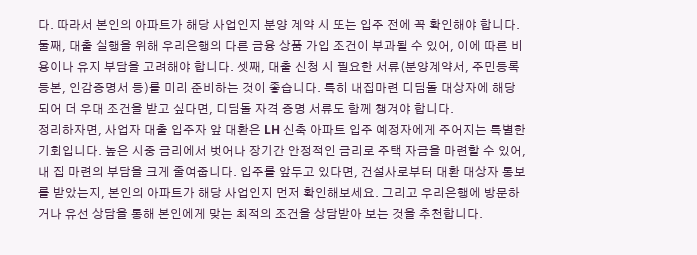다. 따라서 본인의 아파트가 해당 사업인지 분양 계약 시 또는 입주 전에 꼭 확인해야 합니다. 둘째, 대출 실행을 위해 우리은행의 다른 금융 상품 가입 조건이 부과될 수 있어, 이에 따른 비용이나 유지 부담을 고려해야 합니다. 셋째, 대출 신청 시 필요한 서류(분양계약서, 주민등록등본, 인감증명서 등)를 미리 준비하는 것이 좋습니다. 특히 내집마련 디딤돌 대상자에 해당되어 더 우대 조건을 받고 싶다면, 디딤돌 자격 증명 서류도 함께 챙겨야 합니다.
정리하자면, 사업자 대출 입주자 앞 대환은 LH 신축 아파트 입주 예정자에게 주어지는 특별한 기회입니다. 높은 시중 금리에서 벗어나 장기간 안정적인 금리로 주택 자금을 마련할 수 있어, 내 집 마련의 부담을 크게 줄여줍니다. 입주를 앞두고 있다면, 건설사로부터 대환 대상자 통보를 받았는지, 본인의 아파트가 해당 사업인지 먼저 확인해보세요. 그리고 우리은행에 방문하거나 유선 상담을 통해 본인에게 맞는 최적의 조건을 상담받아 보는 것을 추천합니다.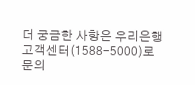더 궁금한 사항은 우리은행 고객센터(1588-5000)로 문의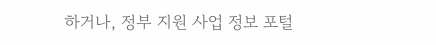하거나, 정부 지원 사업 정보 포털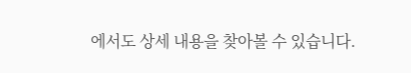에서도 상세 내용을 찾아볼 수 있습니다.